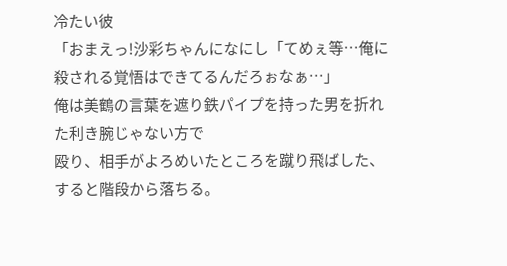冷たい彼
「おまえっ!沙彩ちゃんになにし「てめぇ等…俺に殺される覚悟はできてるんだろぉなぁ…」
俺は美鶴の言葉を遮り鉄パイプを持った男を折れた利き腕じゃない方で
殴り、相手がよろめいたところを蹴り飛ばした、すると階段から落ちる。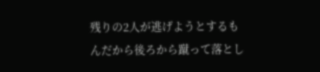残りの2人が逃げようとするもんだから後ろから蹴って落とし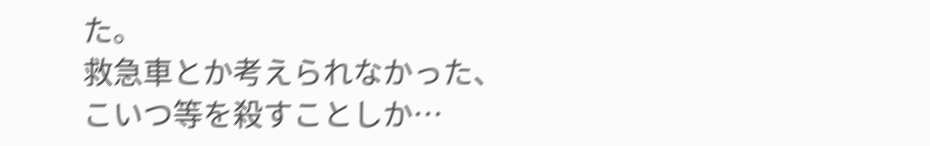た。
救急車とか考えられなかった、
こいつ等を殺すことしか…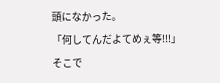頭になかった。
「何してんだよてめぇ等!!!」
そこで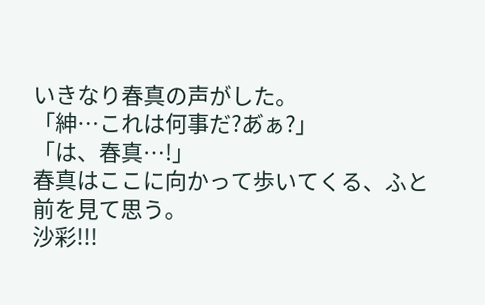いきなり春真の声がした。
「紳…これは何事だ?あ゙ぁ?」
「は、春真…!」
春真はここに向かって歩いてくる、ふと前を見て思う。
沙彩!!!